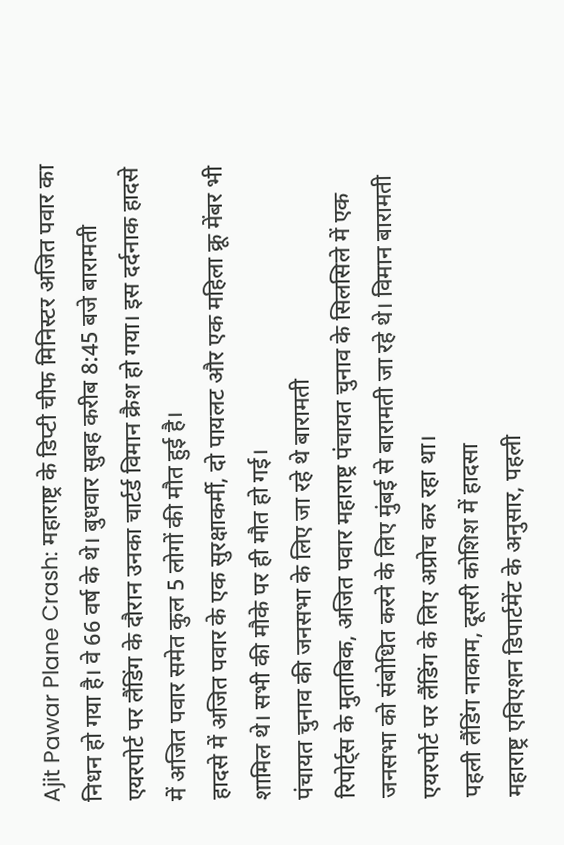Ajit Pawar Plane Crash: महाराष्ट्र के डिप्टी चीफ मिनिस्टर अजित पवार का निधन हो गया है। वे 66 वर्ष के थे। बुधवार सुबह करीब 8:45 बजे बारामती एयरपोर्ट पर लैंडिंग के दौरान उनका चार्टर्ड विमान क्रैश हो गया। इस दर्दनाक हादसे में अजित पवार समेत कुल 5 लोगों की मौत हुई है।
हादसे में अजित पवार के एक सुरक्षाकर्मी, दो पायलट और एक महिला क्रू मेंबर भी शामिल थे। सभी की मौके पर ही मौत हो गई।
पंचायत चुनाव की जनसभा के लिए जा रहे थे बारामती
रिपोर्ट्स के मुताबिक, अजित पवार महाराष्ट्र पंचायत चुनाव के सिलसिले में एक जनसभा को संबोधित करने के लिए मुंबई से बारामती जा रहे थे। विमान बारामती एयरपोर्ट पर लैंडिंग के लिए अप्रोच कर रहा था।
पहली लैंडिंग नाकाम, दूसरी कोशिश में हादसा
महाराष्ट्र एविएशन डिपार्टमेंट के अनुसार, पहली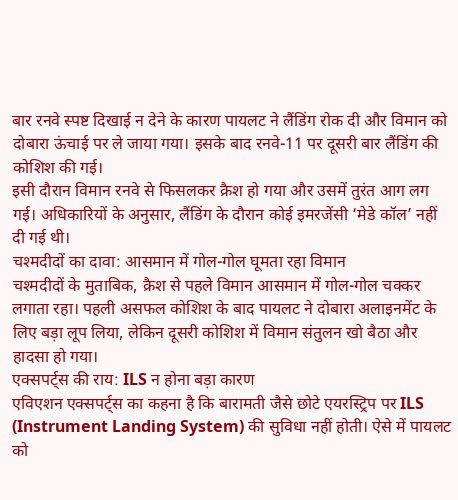बार रनवे स्पष्ट दिखाई न देने के कारण पायलट ने लैंडिंग रोक दी और विमान को दोबारा ऊंचाई पर ले जाया गया। इसके बाद रनवे-11 पर दूसरी बार लैंडिंग की कोशिश की गई।
इसी दौरान विमान रनवे से फिसलकर क्रैश हो गया और उसमें तुरंत आग लग गई। अधिकारियों के अनुसार, लैंडिंग के दौरान कोई इमरजेंसी ‘मेडे कॉल’ नहीं दी गई थी।
चश्मदीदों का दावा: आसमान में गोल-गोल घूमता रहा विमान
चश्मदीदों के मुताबिक, क्रैश से पहले विमान आसमान में गोल-गोल चक्कर लगाता रहा। पहली असफल कोशिश के बाद पायलट ने दोबारा अलाइनमेंट के लिए बड़ा लूप लिया, लेकिन दूसरी कोशिश में विमान संतुलन खो बैठा और हादसा हो गया।
एक्सपर्ट्स की राय: ILS न होना बड़ा कारण
एविएशन एक्सपर्ट्स का कहना है कि बारामती जैसे छोटे एयरस्ट्रिप पर ILS (Instrument Landing System) की सुविधा नहीं होती। ऐसे में पायलट को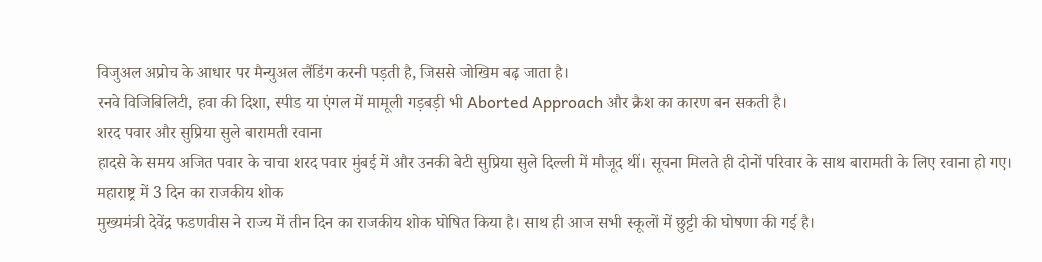विजुअल अप्रोच के आधार पर मैन्युअल लैंडिंग करनी पड़ती है, जिससे जोखिम बढ़ जाता है।
रनवे विजिबिलिटी, हवा की दिशा, स्पीड या एंगल में मामूली गड़बड़ी भी Aborted Approach और क्रैश का कारण बन सकती है।
शरद पवार और सुप्रिया सुले बारामती रवाना
हादसे के समय अजित पवार के चाचा शरद पवार मुंबई में और उनकी बेटी सुप्रिया सुले दिल्ली में मौजूद थीं। सूचना मिलते ही दोनों परिवार के साथ बारामती के लिए रवाना हो गए।
महाराष्ट्र में 3 दिन का राजकीय शोक
मुख्यमंत्री देवेंद्र फडणवीस ने राज्य में तीन दिन का राजकीय शोक घोषित किया है। साथ ही आज सभी स्कूलों में छुट्टी की घोषणा की गई है।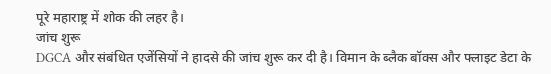पूरे महाराष्ट्र में शोक की लहर है।
जांच शुरू
DGCA और संबंधित एजेंसियों ने हादसे की जांच शुरू कर दी है। विमान के ब्लैक बॉक्स और फ्लाइट डेटा के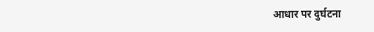आधार पर दुर्घटना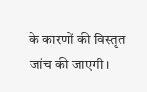के कारणों की विस्तृत जांच की जाएगी।